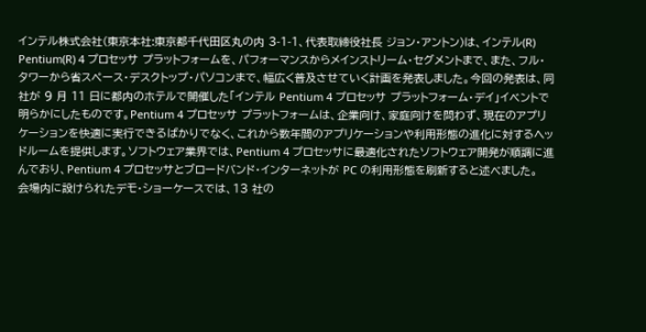インテル株式会社(東京本社:東京都千代田区丸の内 3-1-1、代表取締役社長 ジョン・アントン)は、インテル(R) Pentium(R) 4 プロセッサ プラットフォームを、パフォーマンスからメインストリーム・セグメントまで、また、フル・タワーから省スペース・デスクトップ・パソコンまで、幅広く普及させていく計画を発表しました。今回の発表は、同社が 9 月 11 日に都内のホテルで開催した「インテル Pentium 4 プロセッサ プラットフォーム・デイ」イベントで明らかにしたものです。Pentium 4 プロセッサ プラットフォームは、企業向け、家庭向けを問わず、現在のアプリケーションを快適に実行できるばかりでなく、これから数年間のアプリケーションや利用形態の進化に対するヘッドルームを提供します。ソフトウェア業界では、Pentium 4 プロセッサに最適化されたソフトウェア開発が順調に進んでおり、Pentium 4 プロセッサとブロードバンド・インターネットが PC の利用形態を刷新すると述べました。
会場内に設けられたデモ・ショーケースでは、13 社の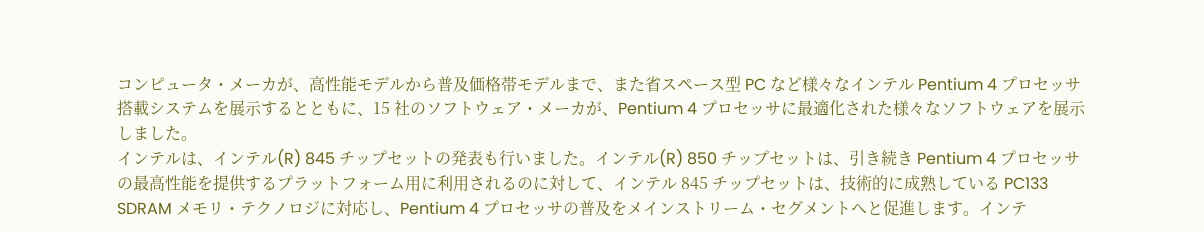コンピュータ・メーカが、高性能モデルから普及価格帯モデルまで、また省スペース型 PC など様々なインテル Pentium 4 プロセッサ搭載システムを展示するとともに、15 社のソフトウェア・メーカが、Pentium 4 プロセッサに最適化された様々なソフトウェアを展示しました。
インテルは、インテル(R) 845 チップセットの発表も行いました。インテル(R) 850 チップセットは、引き続き Pentium 4 プロセッサの最高性能を提供するプラットフォーム用に利用されるのに対して、インテル 845 チップセットは、技術的に成熟している PC133 SDRAM メモリ・テクノロジに対応し、Pentium 4 プロセッサの普及をメインストリーム・セグメントへと促進します。インテ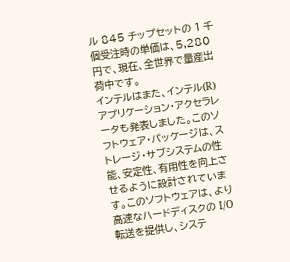ル 845 チップセットの 1 千個受注時の単価は、5,280 円で、現在、全世界で量産出荷中です。
インテルはまた、インテル(R) アプリケーション・アクセラレータも発表しました。このソフトウェア・パッケージは、ストレージ・サブシステムの性能、安定性、有用性を向上させるように設計されています。このソフトウェアは、より高速なハードディスクの I/O 転送を提供し、システ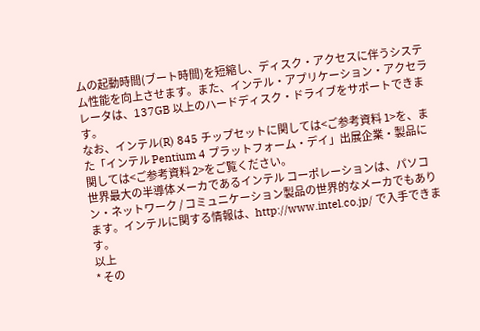ムの起動時間(ブート時間)を短縮し、ディスク・アクセスに伴うシステム性能を向上させます。また、インテル・アプリケーション・アクセラレータは、137GB 以上のハードディスク・ドライブをサポートできます。
なお、インテル(R) 845 チップセットに関しては<ご参考資料 1>を、また「インテル Pentium 4 プラットフォーム・デイ」出展企業・製品に関しては<ご参考資料 2>をご覧ください。
世界最大の半導体メーカであるインテル コーポレーションは、パソコン・ネットワーク / コミュニケーション製品の世界的なメーカでもあります。インテルに関する情報は、http://www.intel.co.jp/ で入手できます。
以上
* その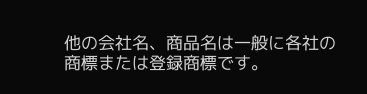他の会社名、商品名は一般に各社の商標または登録商標です。